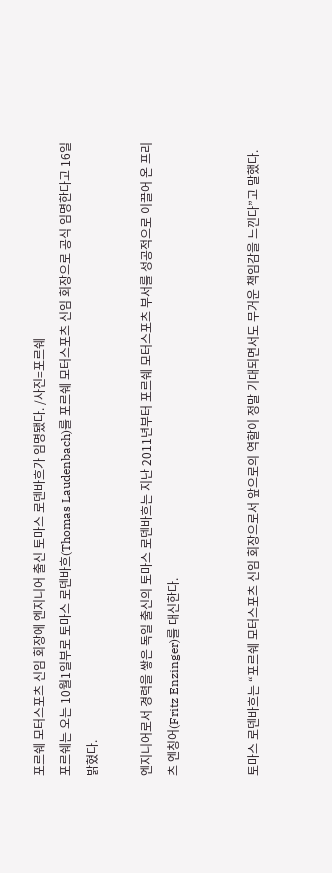포르쉐 모터스포츠 신임 회장에 엔지니어 출신 토마스 로덴바흐가 임명됐다. /사진=포르쉐
포르쉐는 오는 10월1일부로 토마스 로덴바흐(Thomas Laudenbach)를 포르쉐 모터스포츠 신임 회장으로 공식 임명한다고 16일 밝혔다.

엔지니어로서 경력을 쌓은 독일 출신의 토마스 로덴바흐는 지난 2011년부터 포르쉐 모터스포츠 부서를 성공적으로 이끌어 온 프리츠 엔칭어(Fritz Enzinger)를 대신한다.


토마스 로덴바흐는 “포르쉐 모터스포츠 신임 회장으로서 앞으로의 역할이 정말 기대되면서도 무거운 책임감을 느낀다”고 말했다.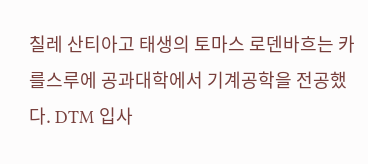칠레 산티아고 태생의 토마스 로덴바흐는 카를스루에 공과대학에서 기계공학을 전공했다. DTM 입사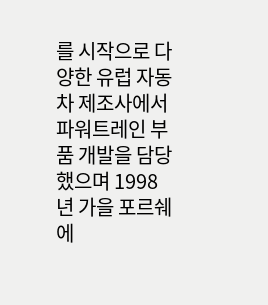를 시작으로 다양한 유럽 자동차 제조사에서 파워트레인 부품 개발을 담당했으며 1998년 가을 포르쉐에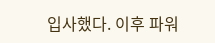입사했다. 이후 파워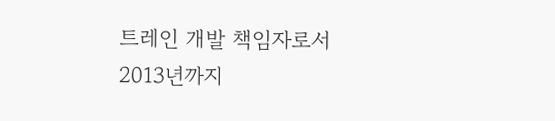트레인 개발 책임자로서 2013년까지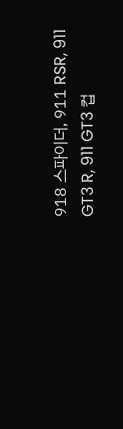918 스파이더, 911 RSR, 911 GT3 R, 911 GT3 컵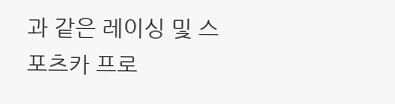과 같은 레이싱 및 스포츠카 프로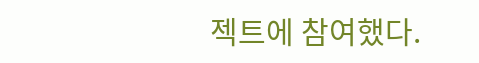젝트에 참여했다.